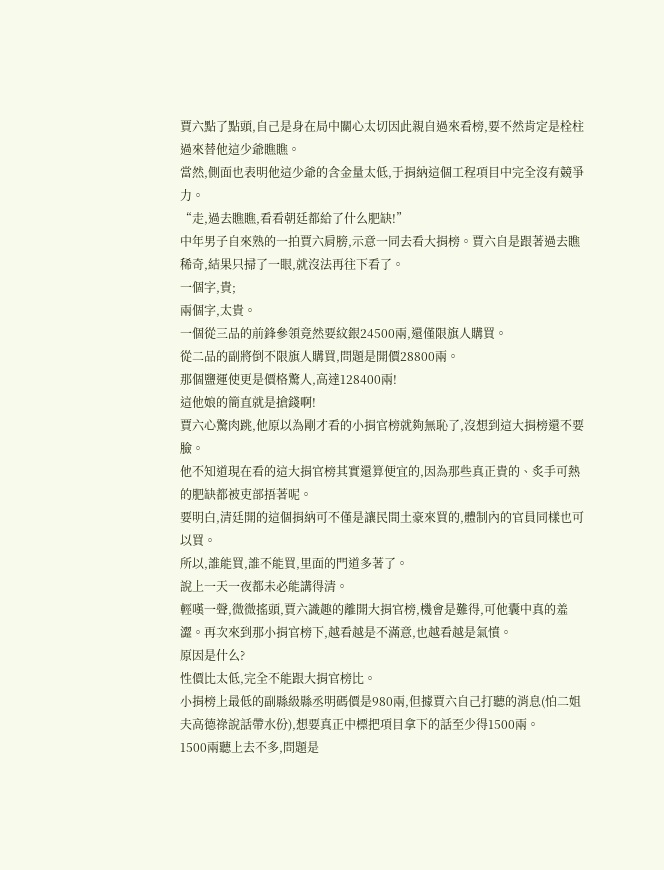賈六點了點頭,自己是身在局中關心太切因此親自過來看榜,要不然肯定是栓柱過來替他這少爺瞧瞧。
當然,側面也表明他這少爺的含金量太低,于捐納這個工程項目中完全沒有競爭力。
“走,過去瞧瞧,看看朝廷都給了什么肥缺!”
中年男子自來熟的一拍賈六肩膀,示意一同去看大捐榜。賈六自是跟著過去瞧稀奇,結果只掃了一眼,就沒法再往下看了。
一個字,貴;
兩個字,太貴。
一個從三品的前鋒參領竟然要紋銀24500兩,還僅限旗人購買。
從二品的副將倒不限旗人購買,問題是開價28800兩。
那個鹽運使更是價格驚人,高達128400兩!
這他娘的簡直就是搶錢啊!
賈六心驚肉跳,他原以為剛才看的小捐官榜就夠無恥了,沒想到這大捐榜還不要臉。
他不知道現在看的這大捐官榜其實還算便宜的,因為那些真正貴的、炙手可熱的肥缺都被吏部捂著呢。
要明白,清廷開的這個捐納可不僅是讓民間土豪來買的,體制內的官員同樣也可以買。
所以,誰能買,誰不能買,里面的門道多著了。
說上一天一夜都未必能講得清。
輕嘆一聲,微微搖頭,賈六識趣的離開大捐官榜,機會是難得,可他囊中真的羞澀。再次來到那小捐官榜下,越看越是不滿意,也越看越是氣憤。
原因是什么?
性價比太低,完全不能跟大捐官榜比。
小捐榜上最低的副縣級縣丞明碼價是980兩,但據賈六自己打聽的消息(怕二姐夫高德祿說話帶水份),想要真正中標把項目拿下的話至少得1500兩。
1500兩聽上去不多,問題是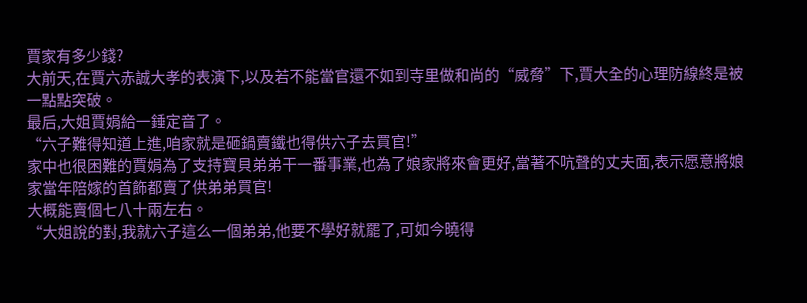賈家有多少錢?
大前天,在賈六赤誠大孝的表演下,以及若不能當官還不如到寺里做和尚的“威脅”下,賈大全的心理防線終是被一點點突破。
最后,大姐賈娟給一錘定音了。
“六子難得知道上進,咱家就是砸鍋賣鐵也得供六子去買官!”
家中也很困難的賈娟為了支持寶貝弟弟干一番事業,也為了娘家將來會更好,當著不吭聲的丈夫面,表示愿意將娘家當年陪嫁的首飾都賣了供弟弟買官!
大概能賣個七八十兩左右。
“大姐說的對,我就六子這么一個弟弟,他要不學好就罷了,可如今曉得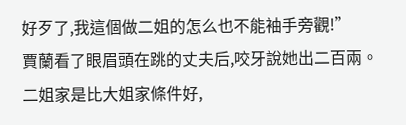好歹了,我這個做二姐的怎么也不能袖手旁觀!”
賈蘭看了眼眉頭在跳的丈夫后,咬牙說她出二百兩。
二姐家是比大姐家條件好,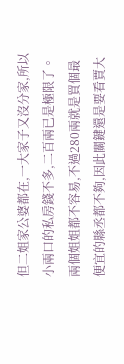但二姐家公婆都在,一大家子又沒分家,所以小兩口的私房錢不多,二百兩已是極限了。
兩個姐姐都不容易,不過280兩就是買個最便宜的縣丞都不夠,因此關鍵還是要看賈大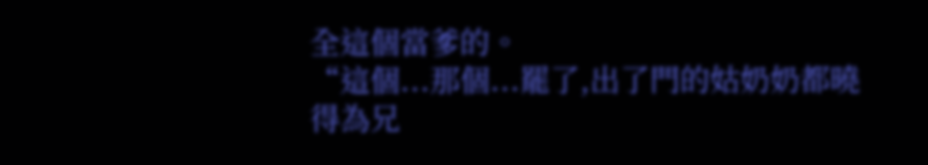全這個當爹的。
“這個...那個...罷了,出了門的姑奶奶都曉得為兄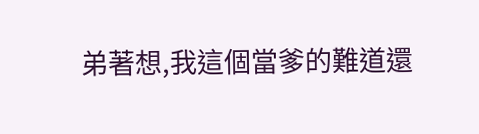弟著想,我這個當爹的難道還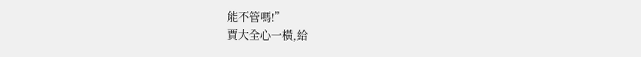能不管嗎!”
賈大全心一橫,給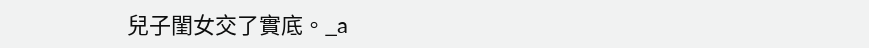兒子閨女交了實底。_a